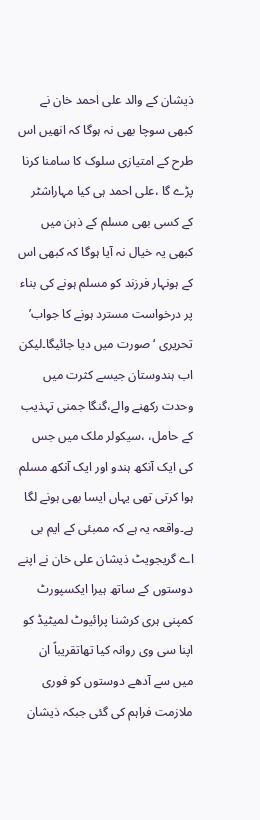ذیشان کے والد علی احمد خان نے کبھی سوچا بھی نہ ہوگا کہ انھیں اس طرح کے امتیازی سلوک کا سامنا کرنا پڑے گا ،علی احمد ہی کیا مہاراشٹر کے کسی بھی مسلم کے ذہن میں کبھی یہ خیال نہ آیا ہوگا کہ کبھی اس کے ہونہار فرزند کو مسلم ہونے کی بناء پر درخواست مسترد ہونے کا جواب’ تحریری ‘صورت میں دیا جائیگا۔لیکن اب ہندوستان جیسے کثرت میں وحدت رکھنے والے،گنگا جمنی تہذیب کے حامل، ،سیکولر ملک میں جس کی ایک آنکھ ہندو اور ایک آنکھ مسلم ہوا کرتی تھی یہاں ایسا بھی ہونے لگا ہے۔واقعہ یہ ہے کہ ممبئی کے ایم بی اے گریجویٹ ذیشان علی خان نے اپنے دوستوں کے ساتھ ہیرا ایکسپورٹ کمپنی ہری کرشنا پرائیوٹ لمیٹیڈ کو اپنا سی وی روانہ کیا تھاتقریباً ان میں سے آدھے دوستوں کو فوری ملازمت فراہم کی گئی جبکہ ذیشان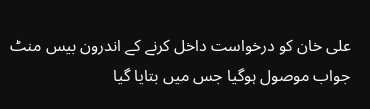علی خان کو درخواست داخل کرنے کے اندرون بیس منٹ جواب موصول ہوگیا جس میں بتایا گیا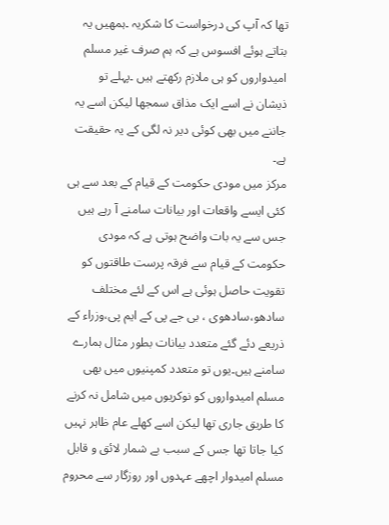تھا کہ آپ کی درخواست کا شکریہ ۔ہمھیں یہ بتاتے ہوئے افسوس ہے کہ ہم صرف غیر مسلم امیدواروں کو ہی ملازم رکھتے ہیں ۔پہلے تو ذیشان نے اسے ایک مذاق سمجھا لیکن اسے یہ جاننے میں بھی کوئی دیر نہ لگی کے یہ حقیقت ہے۔
مرکز میں مودی حکومت کے قیام کے بعد سے ہی کئی ایسے واقعات اور بیانات سامنے آ رہے ہیں جس سے یہ بات واضح ہوتی ہے کہ مودی حکومت کے قیام سے فرقہ پرست طاقتوں کو تقویت حاصل ہوئی ہے اس کے لئے مختلف سادھو،سادھوی ، بی جے پی کے ایم پی،وزراء کے ذریعے دئے گئے متعدد بیانات بطور مثال ہمارے سامنے ہیں۔یوں تو متعدد کمپنیوں میں بھی مسلم امیدواروں کو نوکریوں میں شامل نہ کرنے کا طریق جاری تھا لیکن اسے کھلے عام ظاہر نہیں کیا جاتا تھا جس کے سبب بے شمار لائق و قابل مسلم امیدوار اچھے عہدوں اور روزگار سے محروم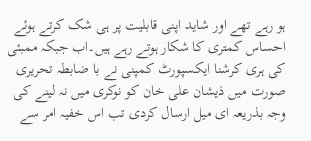ہو رہے تھے اور شاید اپنی قابلیت پر ہی شک کرتے ہوئے احساس کمتری کا شکار ہوتے رہے ہیں۔اب جبکہ ممبئی کی ہری کرشنا ایکسپورٹ کمپنی نے با ضابطہ تحریری صورت میں ذیشان علی خان کو نوکری میں نہ لینے کی وجہ بذریعہ ای میل ارسال کردی تب اس خفیہ امر سے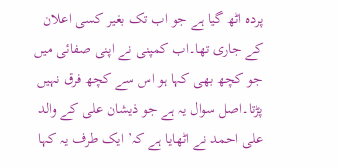پردہ اٹھ گیا ہے جو اب تک بغیر کسی اعلان کے جاری تھا۔اب کمپنی نے اپنی صفائی میں جو کچھ بھی کہا ہو اس سے کچھ فرق نہیں پڑتا۔اصل سوال یہ ہے جو ذیشان علی کے والد علی احمد نے اٹھایا ہے کہ’ ایک طرف یہ کہا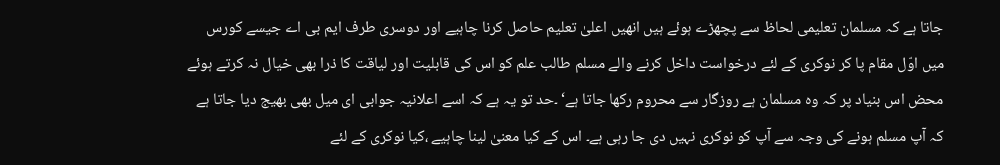جاتا ہے کہ مسلمان تعلیمی لحاظ سے پچھڑے ہوئے ہیں انھیں اعلیٰ تعلیم حاصل کرنا چاہیے اور دوسری طرف ایم بی اے جیسے کورس میں اوّل مقام پا کر نوکری کے لئے درخواست داخل کرنے والے مسلم طالب علم کو اس کی قابلیت اور لیاقت کا ذرا بھی خیال نہ کرتے ہوئے محض اس بنیاد پر کہ وہ مسلمان ہے روزگار سے محروم رکھا جاتا ہے‘ ۔حد تو یہ ہے کہ اسے اعلانیہ جوابی ای میل بھی بھیج دیا جاتا ہے کہ آپ مسلم ہونے کی وجہ سے آپ کو نوکری نہیں دی جا رہی ہے۔ اس کے کیا معنیٰ لینا چاہیے ،کیا نوکری کے لئے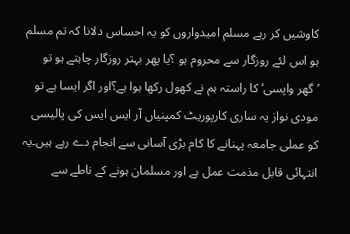کاوشیں کر رہے مسلم امیدواروں کو یہ احساس دلانا کہ تم مسلم ہو اس لئے روزگار سے محروم ہو ؟یا پھر بہتر روزگار چاہتے ہو تو ’گھر واپسی‘ کا راستہ ہم نے کھول رکھا ہوا ہے؟اور اگر ایسا ہے تو مودی نواز یہ ساری کارپوریٹ کمپنیاں آر ایس ایس کی پالیسی کو عملی جامعہ پہنانے کا کام بڑی آسانی سے انجام دے رہے ہیں۔یہ انتہائی قابل مذمت عمل ہے اور مسلمان ہونے کے ناطے سے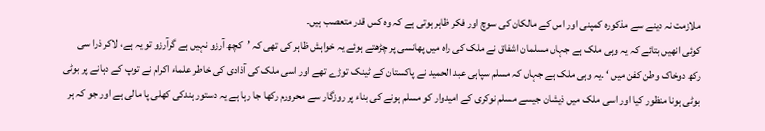ملازمت نہ دینے سے مذکورہ کمپنی اور اس کے مالکان کی سوچ اور فکر ظاہر ہوتی ہے کہ وہ کس قدر متعصب ہیں۔
کوئی انھیں بتائے کہ یہ وہی ملک ہے جہاں مسلمان اشفاق نے ملک کی راہ میں پھانسی پر چڑھتے ہوئے یہ خواہش ظاہر کی تھی کہ ’کچھ آرزو نہیں ہے گرآرزو تو یہ ہے، لاکر ذرا سی رکھ دوخاک وطن کفن میں ‘ ۔یہ وہی ملک ہے جہاں کہ مسلم سپاہی عبد الحمید نے پاکستان کے ٹینک توڑے تھے اور اسی ملک کی آذادی کی خاطر علماء اکرام نے توپ کے دہانے پر بوٹی بوٹی ہونا منظور کیا اور اسی ملک میں ذیشان جیسے مسلم نوکری کے امیدوار کو مسلم ہونے کی بناء پر روزگار سے محرورم رکھا جا رہا ہے یہ دستور ہندکی کھلی پا مالی ہے اور جو کہ ہر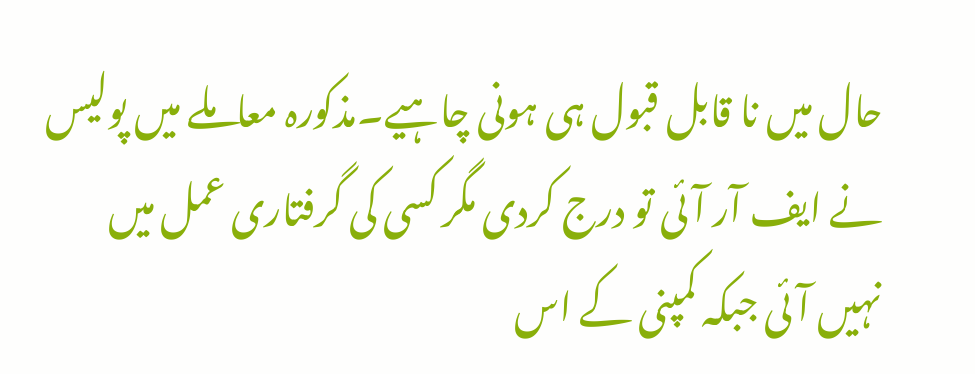حال میں نا قابل قبول ہی ہونی چاہیے۔مذکورہ معاملے میں پولیس نے ایف آر آئی تو درج کردی مگر کسی کی گرفتاری عمل میں نہیں آئی جبکہ کمپنی کے اس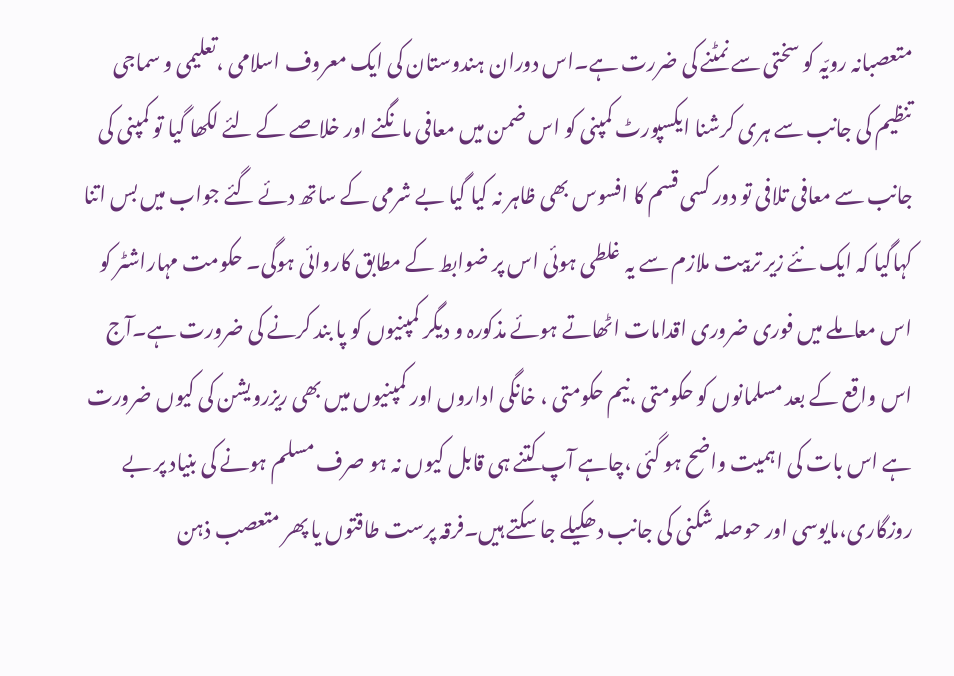متعصبانہ رویّہ کو سختی سے نمٹنے کی ضررت ہے۔اس دوران ہندوستان کی ایک معروف اسلامی ،تعلیمی و سماجی تنظیم کی جانب سے ہری کرشنا ایکسپورٹ کمپنی کو اس ضمن میں معافی مانگنے اور خلاصے کے لئے لکھا گیا تو کمپنی کی جانب سے معافی تلافی تو دور کسی قسم کا افسوس بھی ظاہر نہ کیا گیا بے شرمی کے ساتھ دئے گئے جواب میں بس اتنا کہاگیا کہ ایک نئے زیر تربیت ملازم سے یہ غلطی ہوئی اس پر ضوابط کے مطابق کاروائی ہوگی۔ حکومت مہاراشٹر کو اس معاملے میں فوری ضروری اقدامات اٹھاتے ہوئے مذکورہ و دیگر کمپنیوں کو پا بند کرنے کی ضرورت ہے۔آج اس واقع کے بعد مسلمانوں کو حکومتی ،نیم حکومتی ، خانگی اداروں اور کمپنیوں میں بھی ریزرویشن کی کیوں ضرورت ہے اس بات کی اہمیت واضح ہو گئی ،چاہے آپ کتنے ہی قابل کیوں نہ ہو صرف مسلم ہونے کی بنیاد پر بے روزگاری،مایوسی اور حوصلہ شکنی کی جانب دھکیلے جا سکتے ہیں۔فرقہ پرست طاقتوں یا پھر متعصب ذہن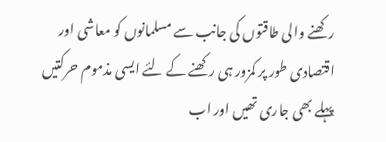رکھنے والی طاقتوں کی جانب سے مسلمانوں کو معاشی اور اقتصادی طور پر کمزور ہی رکھنے کے لئے ایسی مذموم حرکتیں پہلے بھی جاری تھیں اور اب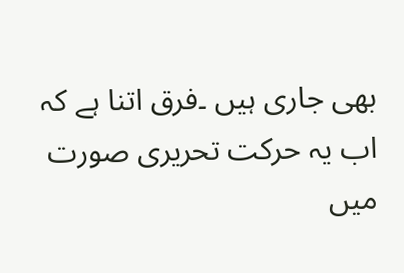بھی جاری ہیں ۔فرق اتنا ہے کہ اب یہ حرکت تحریری صورت میں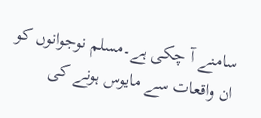سامنے آ چکی ہے۔مسلم نوجوانوں کو ان واقعات سے مایوس ہونے کی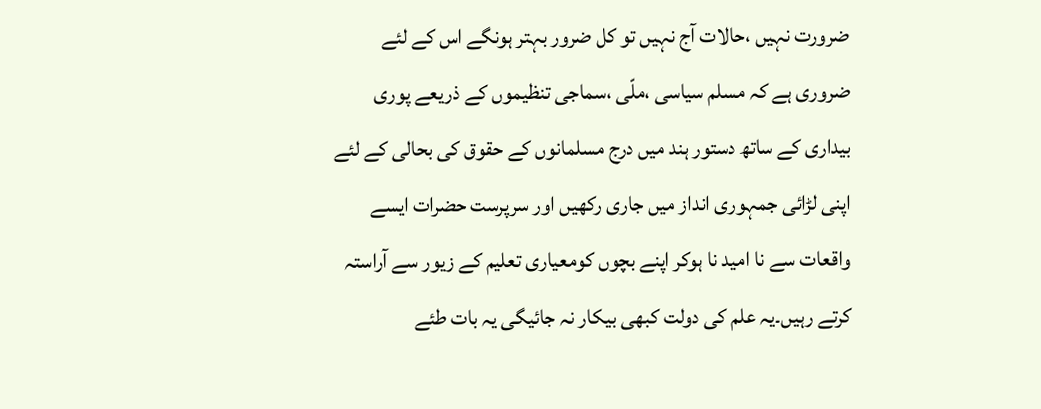ضرورت نہیں ،حالات آج نہیں تو کل ضرور بہتر ہونگے اس کے لئے ضروری ہے کہ مسلم سیاسی ،ملّی ،سماجی تنظیموں کے ذریعے پوری بیداری کے ساتھ دستور ہند میں درج مسلمانوں کے حقوق کی بحالی کے لئے اپنی لڑائی جمہوری انداز میں جاری رکھیں اور سرپرست حضرات ایسے واقعات سے نا امید نا ہوکر اپنے بچوں کومعیاری تعلیم کے زیور سے آراستہ کرتے رہیں۔یہ علم کی دولت کبھی بیکار نہ جائیگی یہ بات طئے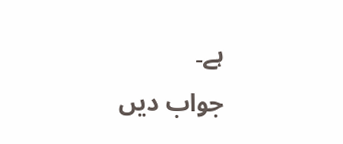ہے۔
جواب دیں